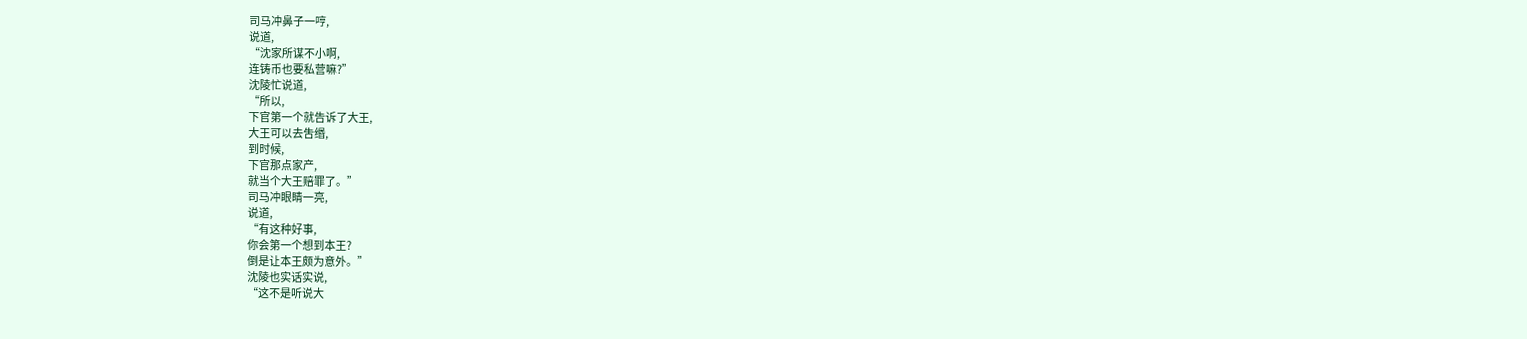司马冲鼻子一哼,
说道,
“沈家所谋不小啊,
连铸币也要私营嘛?”
沈陵忙说道,
“所以,
下官第一个就告诉了大王,
大王可以去吿缗,
到时候,
下官那点家产,
就当个大王赔罪了。”
司马冲眼睛一亮,
说道,
“有这种好事,
你会第一个想到本王?
倒是让本王颇为意外。”
沈陵也实话实说,
“这不是听说大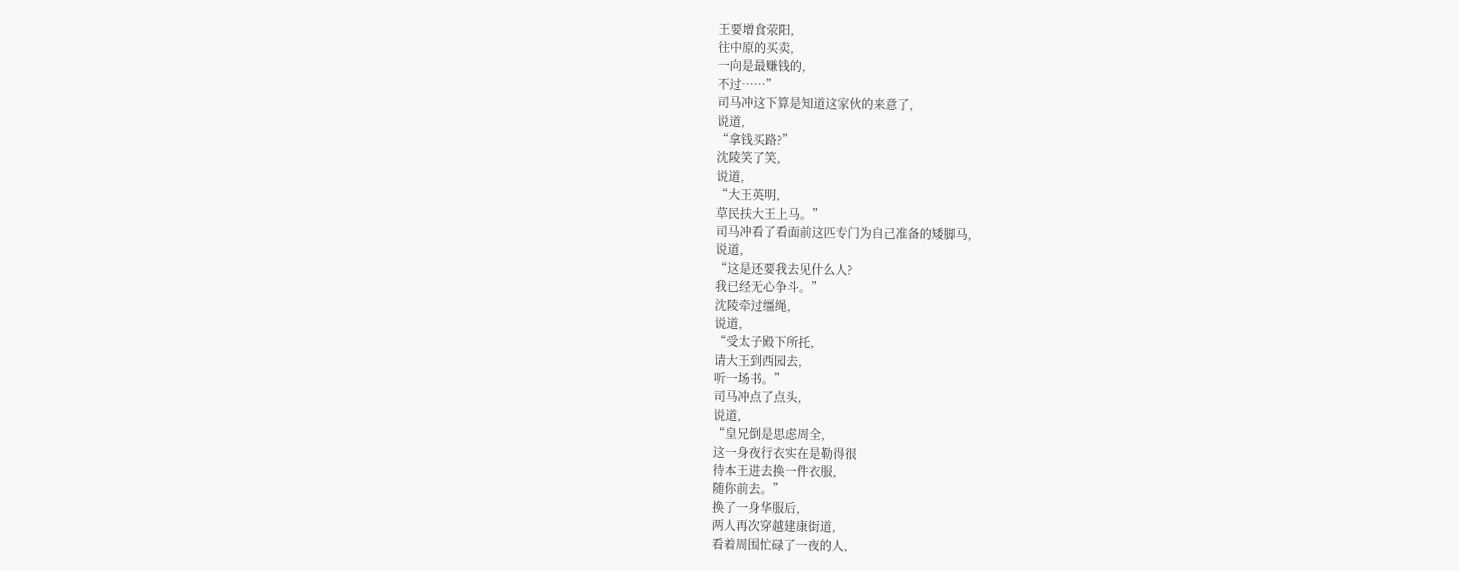王要增食荥阳,
往中原的买卖,
一向是最赚钱的,
不过……”
司马冲这下算是知道这家伙的来意了,
说道,
“拿钱买路?”
沈陵笑了笑,
说道,
“大王英明,
草民扶大王上马。”
司马冲看了看面前这匹专门为自己准备的矮脚马,
说道,
“这是还要我去见什么人?
我已经无心争斗。”
沈陵牵过缰绳,
说道,
“受太子殿下所托,
请大王到西园去,
听一场书。”
司马冲点了点头,
说道,
“皇兄倒是思虑周全,
这一身夜行衣实在是勒得很
待本王进去换一件衣服,
随你前去。”
换了一身华服后,
两人再次穿越建康街道,
看着周围忙碌了一夜的人,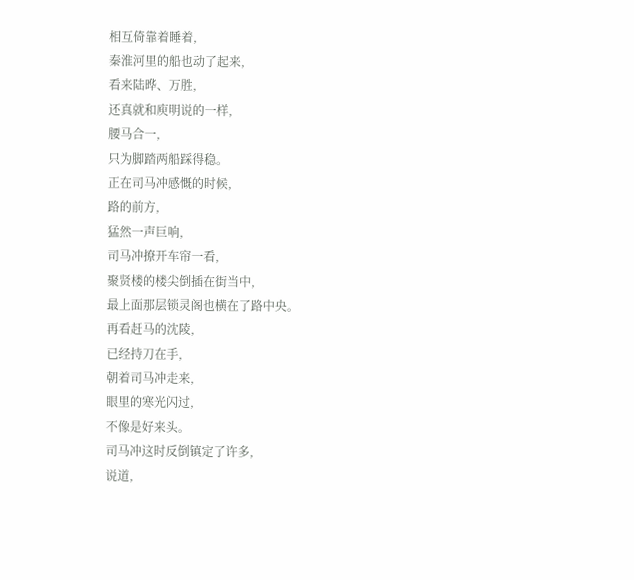相互倚靠着睡着,
秦淮河里的船也动了起来,
看来陆晔、万胜,
还真就和庾明说的一样,
腰马合一,
只为脚踏两船踩得稳。
正在司马冲感慨的时候,
路的前方,
猛然一声巨响,
司马冲撩开车帘一看,
聚贤楼的楼尖倒插在街当中,
最上面那层锁灵阁也横在了路中央。
再看赶马的沈陵,
已经持刀在手,
朝着司马冲走来,
眼里的寒光闪过,
不像是好来头。
司马冲这时反倒镇定了许多,
说道,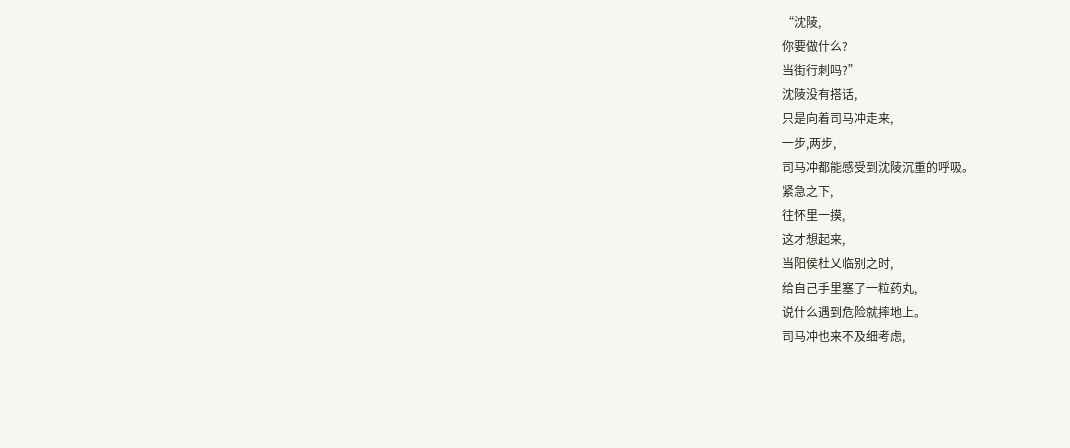“沈陵,
你要做什么?
当街行刺吗?”
沈陵没有搭话,
只是向着司马冲走来,
一步,两步,
司马冲都能感受到沈陵沉重的呼吸。
紧急之下,
往怀里一摸,
这才想起来,
当阳侯杜乂临别之时,
给自己手里塞了一粒药丸,
说什么遇到危险就摔地上。
司马冲也来不及细考虑,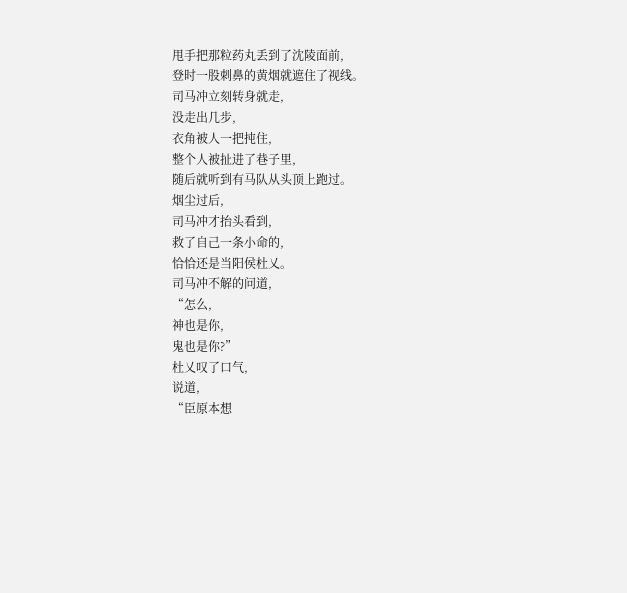甩手把那粒药丸丢到了沈陵面前,
登时一股刺鼻的黄烟就遮住了视线。
司马冲立刻转身就走,
没走出几步,
衣角被人一把扽住,
整个人被扯进了巷子里,
随后就听到有马队从头顶上跑过。
烟尘过后,
司马冲才抬头看到,
救了自己一条小命的,
恰恰还是当阳侯杜乂。
司马冲不解的问道,
“怎么,
神也是你,
鬼也是你?”
杜乂叹了口气,
说道,
“臣原本想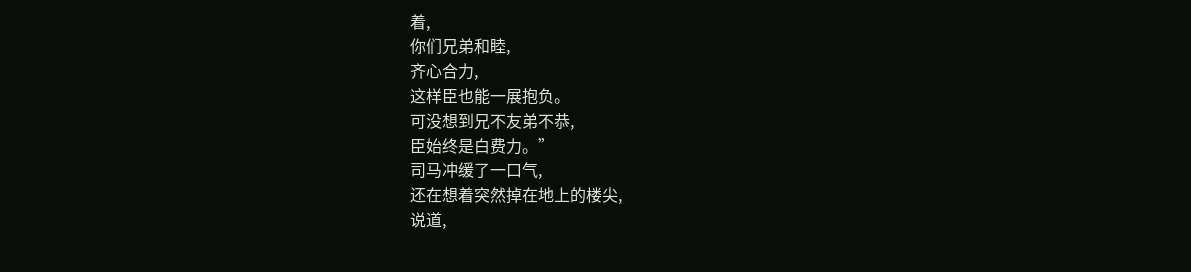着,
你们兄弟和睦,
齐心合力,
这样臣也能一展抱负。
可没想到兄不友弟不恭,
臣始终是白费力。”
司马冲缓了一口气,
还在想着突然掉在地上的楼尖,
说道,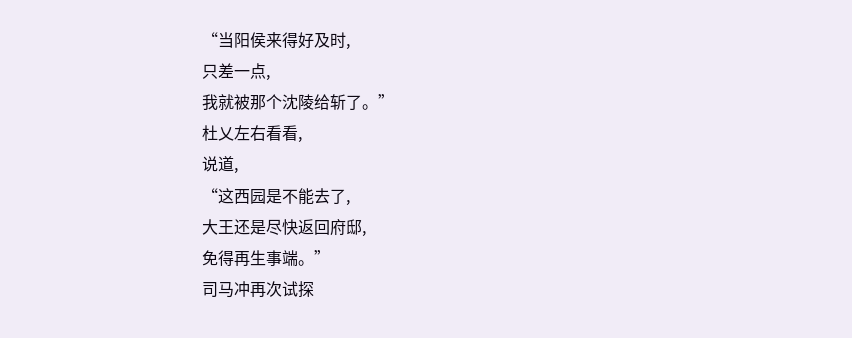“当阳侯来得好及时,
只差一点,
我就被那个沈陵给斩了。”
杜乂左右看看,
说道,
“这西园是不能去了,
大王还是尽快返回府邸,
免得再生事端。”
司马冲再次试探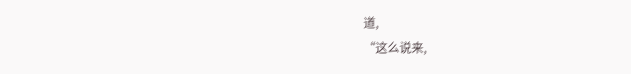道,
“这么说来,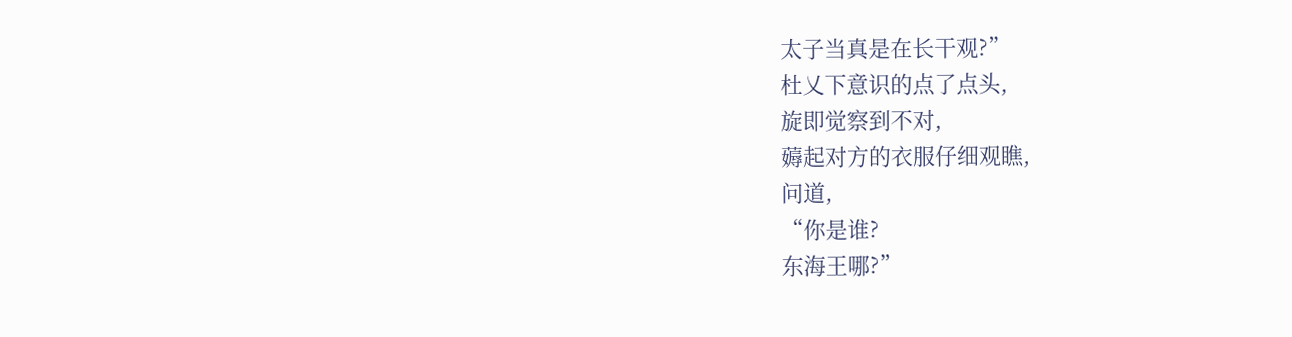太子当真是在长干观?”
杜乂下意识的点了点头,
旋即觉察到不对,
薅起对方的衣服仔细观瞧,
问道,
“你是谁?
东海王哪?”